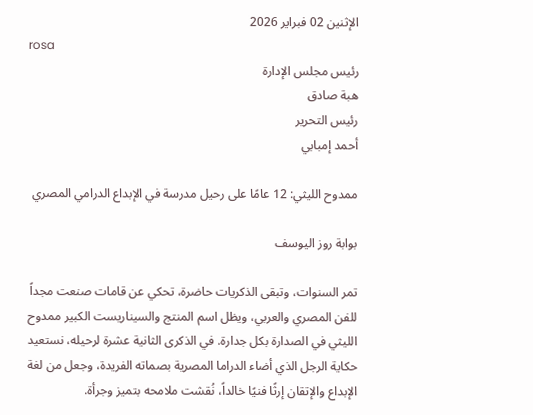الإثنين 02 فبراير 2026
rosa
رئيس مجلس الإدارة
هبة صادق
رئيس التحرير
أحمد إمبابي

ممدوح الليثي: 12 عامًا على رحيل مدرسة في الإبداع الدرامي المصري

بوابة روز اليوسف

تمر السنوات، وتبقى الذكريات حاضرة، تحكي عن قامات صنعت مجداً للفن المصري والعربي، ويظل اسم المنتج والسيناريست الكبير ممدوح الليثي في الصدارة بكل جدارة. في الذكرى الثانية عشرة لرحيله، نستعيد حكاية الرجل الذي أضاء الدراما المصرية بصماته الفريدة، وجعل من لغة الإبداع والإتقان إرثًا فنيًا خالداً، نُقشت ملامحه بتميز وجرأة.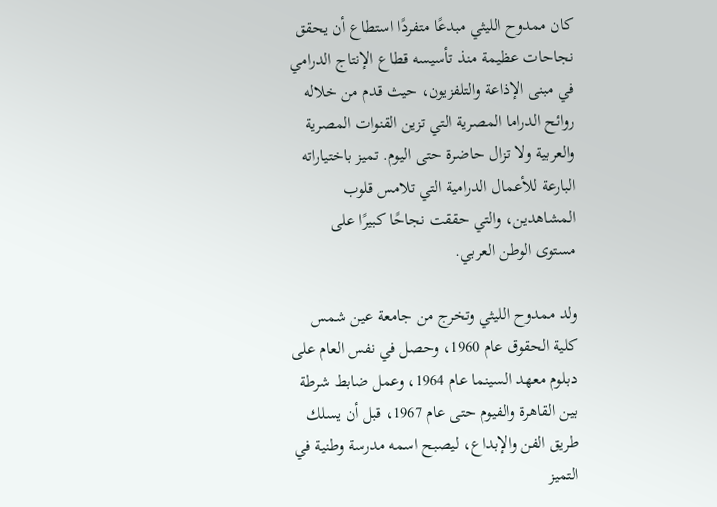كان ممدوح الليثي مبدعًا متفردًا استطاع أن يحقق نجاحات عظيمة منذ تأسيسه قطاع الإنتاج الدرامي في مبنى الإذاعة والتلفزيون، حيث قدم من خلاله روائح الدراما المصرية التي تزين القنوات المصرية والعربية ولا تزال حاضرة حتى اليوم. تميز باختياراته البارعة للأعمال الدرامية التي تلامس قلوب المشاهدين، والتي حققت نجاحًا كبيرًا على مستوى الوطن العربي.

ولد ممدوح الليثي وتخرج من جامعة عين شمس كلية الحقوق عام 1960، وحصل في نفس العام على دبلوم معهد السينما عام 1964، وعمل ضابط شرطة بين القاهرة والفيوم حتى عام 1967، قبل أن يسلك طريق الفن والإبداع، ليصبح اسمه مدرسة وطنية في التميز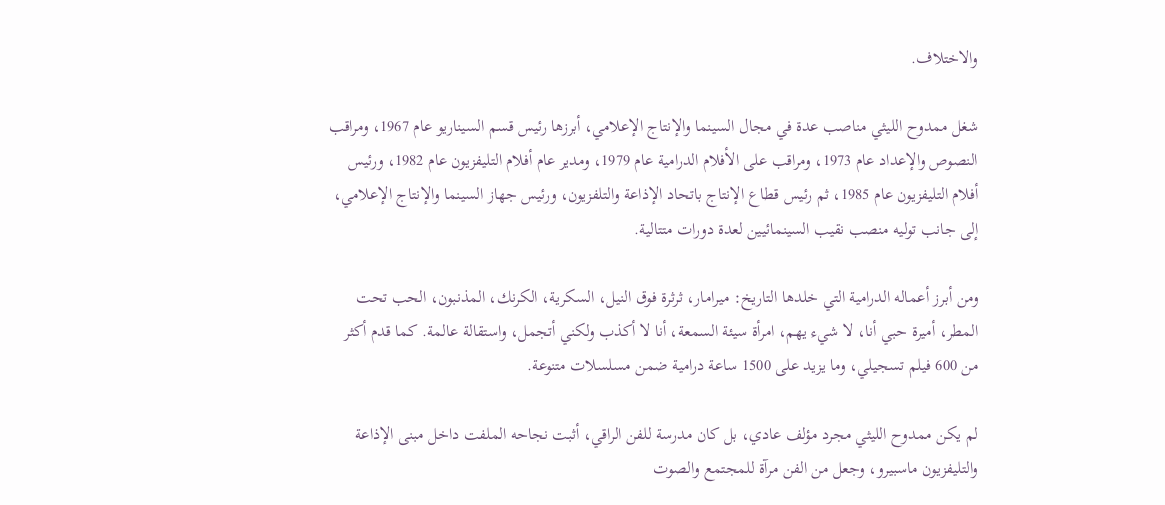والاختلاف.

شغل ممدوح الليثي مناصب عدة في مجال السينما والإنتاج الإعلامي، أبرزها رئيس قسم السيناريو عام 1967، ومراقب النصوص والإعداد عام 1973، ومراقب على الأفلام الدرامية عام 1979، ومدير عام أفلام التليفزيون عام 1982، ورئيس أفلام التليفزيون عام 1985، ثم رئيس قطاع الإنتاج باتحاد الإذاعة والتلفزيون، ورئيس جهاز السينما والإنتاج الإعلامي، إلى جانب توليه منصب نقيب السينمائيين لعدة دورات متتالية.

ومن أبرز أعماله الدرامية التي خلدها التاريخ: ميرامار، ثرثرة فوق النيل، السكرية، الكرنك، المذنبون، الحب تحت المطر، أميرة حبي أنا، لا شيء يهم، امرأة سيئة السمعة، أنا لا أكذب ولكني أتجمل، واستقالة عالمة. كما قدم أكثر من 600 فيلم تسجيلي، وما يزيد على 1500 ساعة درامية ضمن مسلسلات متنوعة.

لم يكن ممدوح الليثي مجرد مؤلف عادي، بل كان مدرسة للفن الراقي، أثبت نجاحه الملفت داخل مبنى الإذاعة والتليفزيون ماسبيرو، وجعل من الفن مرآة للمجتمع والصوت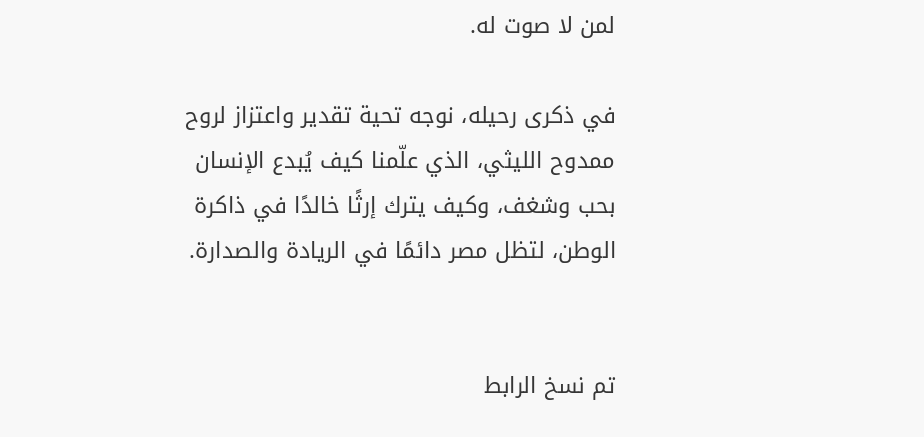لمن لا صوت له.

في ذكرى رحيله، نوجه تحية تقدير واعتزاز لروح ممدوح الليثي، الذي علّمنا كيف يُبدع الإنسان بحب وشغف، وكيف يترك إرثًا خالدًا في ذاكرة الوطن، لتظل مصر دائمًا في الريادة والصدارة.


تم نسخ الرابط